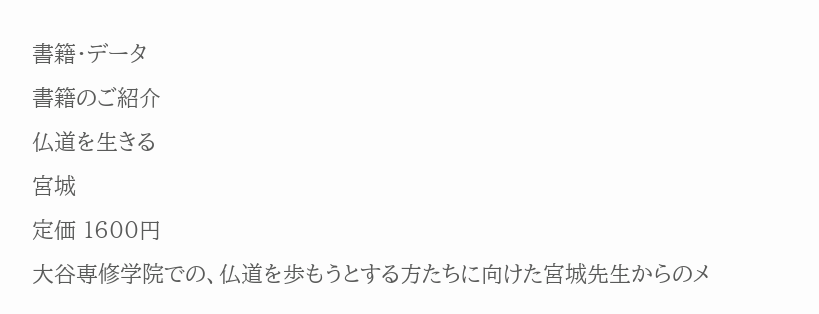書籍・データ
書籍のご紹介
仏道を生きる
宮城
定価 1600円
大谷専修学院での、仏道を歩もうとする方たちに向けた宮城先生からのメ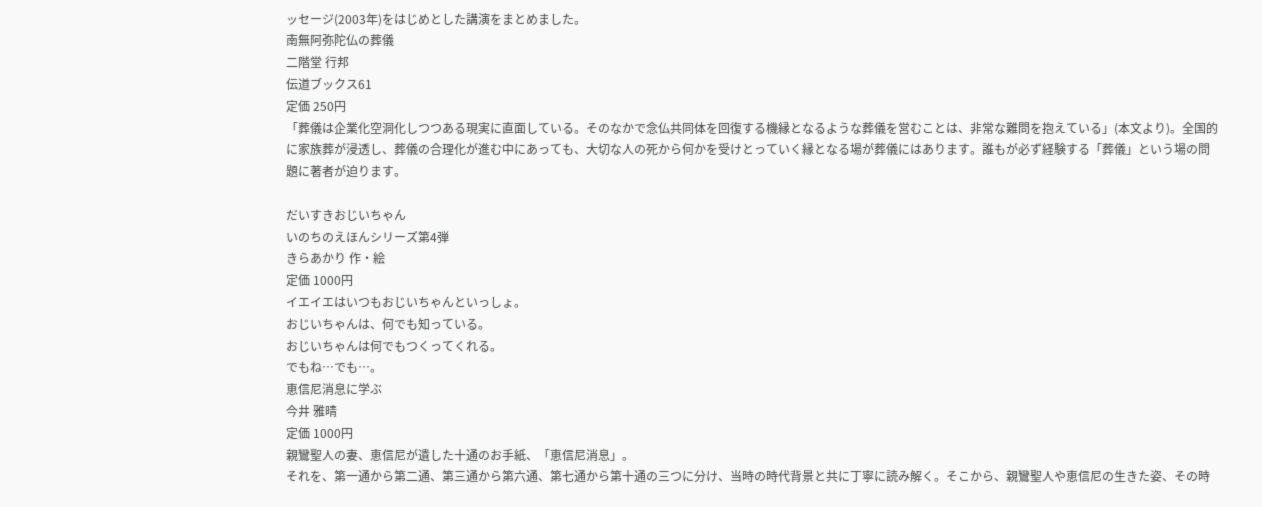ッセージ(2003年)をはじめとした講演をまとめました。
南無阿弥陀仏の葬儀
二階堂 行邦
伝道ブックス61
定価 250円
「葬儀は企業化空洞化しつつある現実に直面している。そのなかで念仏共同体を回復する機縁となるような葬儀を営むことは、非常な難問を抱えている」(本文より)。全国的に家族葬が浸透し、葬儀の合理化が進む中にあっても、大切な人の死から何かを受けとっていく縁となる場が葬儀にはあります。誰もが必ず経験する「葬儀」という場の問題に著者が迫ります。

だいすきおじいちゃん
いのちのえほんシリーズ第4弾
きらあかり 作・絵
定価 1000円
イエイエはいつもおじいちゃんといっしょ。
おじいちゃんは、何でも知っている。
おじいちゃんは何でもつくってくれる。
でもね…でも…。
恵信尼消息に学ぶ
今井 雅晴
定価 1000円
親鸞聖人の妻、恵信尼が遺した十通のお手紙、「恵信尼消息」。
それを、第一通から第二通、第三通から第六通、第七通から第十通の三つに分け、当時の時代背景と共に丁寧に読み解く。そこから、親鸞聖人や恵信尼の生きた姿、その時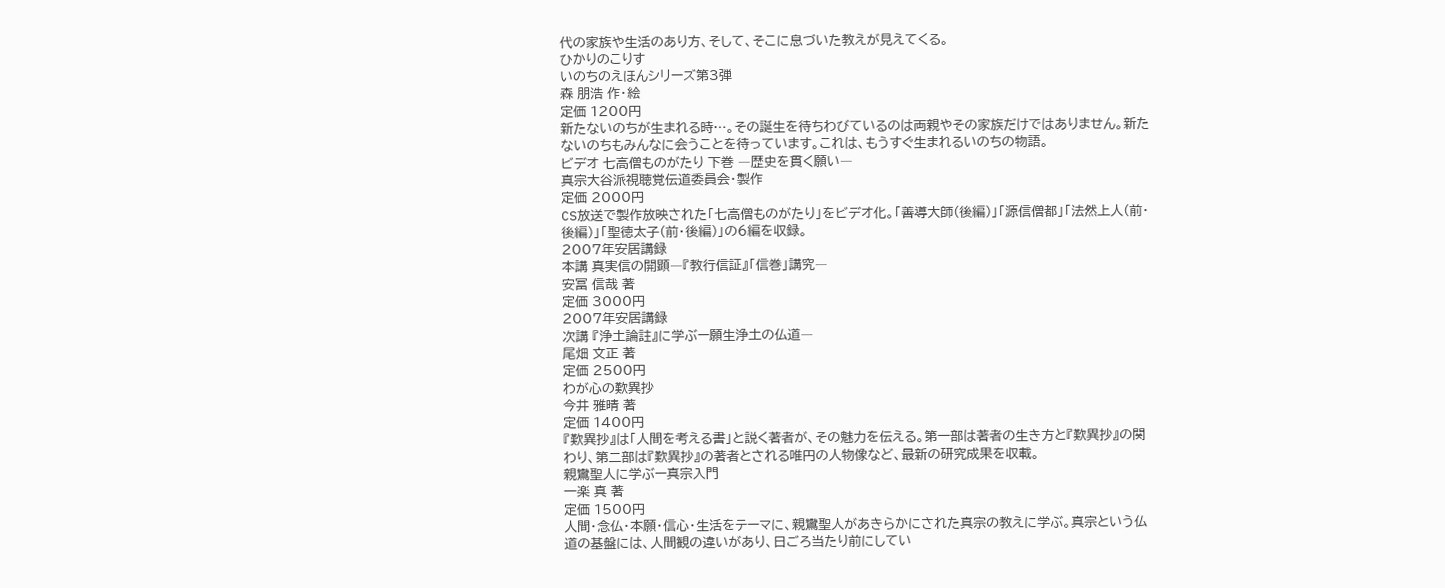代の家族や生活のあり方、そして、そこに息づいた教えが見えてくる。
ひかりのこりす
いのちのえほんシリーズ第3弾
森 朋浩 作・絵
定価 1200円
新たないのちが生まれる時…。その誕生を待ちわびているのは両親やその家族だけではありません。新たないのちもみんなに会うことを待っています。これは、もうすぐ生まれるいのちの物語。
ビデオ 七高僧ものがたり 下巻 ―歴史を貫く願い―
真宗大谷派視聴覚伝道委員会・製作
定価 2000円
CS放送で製作放映された「七高僧ものがたり」をビデオ化。「善導大師(後編)」「源信僧都」「法然上人(前・後編)」「聖徳太子(前・後編)」の6編を収録。
2007年安居講録
本講 真実信の開顕―『教行信証』「信巻」講究―
安冨 信哉 著
定価 3000円
2007年安居講録
次講 『浄土論註』に学ぶー願生浄土の仏道―
尾畑 文正 著
定価 2500円
わが心の歎異抄
今井 雅晴 著
定価 1400円
『歎異抄』は「人間を考える書」と説く著者が、その魅力を伝える。第一部は著者の生き方と『歎異抄』の関わり、第二部は『歎異抄』の著者とされる唯円の人物像など、最新の研究成果を収載。
親鸞聖人に学ぶー真宗入門
一楽 真 著
定価 1500円
人間・念仏・本願・信心・生活をテーマに、親鸞聖人があきらかにされた真宗の教えに学ぶ。真宗という仏道の基盤には、人間観の違いがあり、日ごろ当たり前にしてい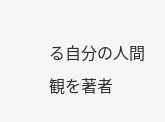る自分の人間観を著者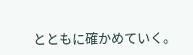とともに確かめていく。